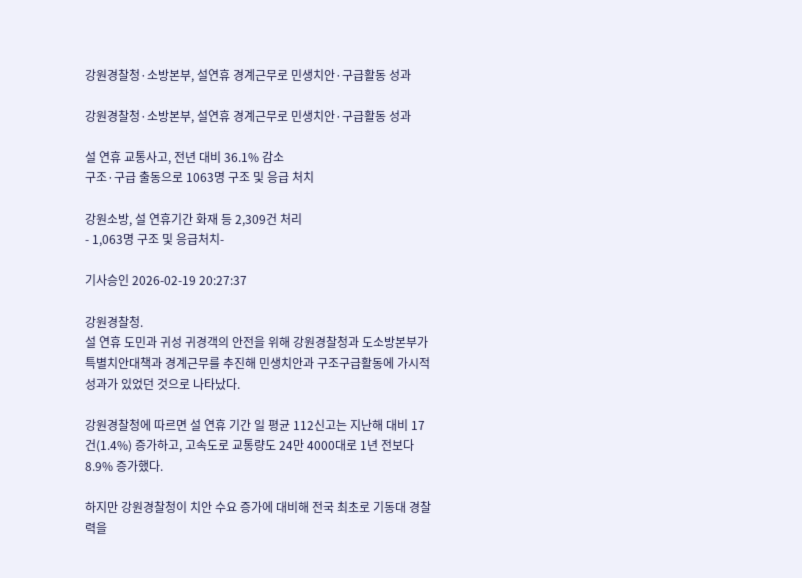강원경찰청·소방본부, 설연휴 경계근무로 민생치안·구급활동 성과

강원경찰청·소방본부, 설연휴 경계근무로 민생치안·구급활동 성과

설 연휴 교통사고, 전년 대비 36.1% 감소
구조·구급 출동으로 1063명 구조 및 응급 처치

강원소방, 설 연휴기간 화재 등 2,309건 처리
- 1,063명 구조 및 응급처치-

기사승인 2026-02-19 20:27:37

강원경찰청.
설 연휴 도민과 귀성 귀경객의 안전을 위해 강원경찰청과 도소방본부가 특별치안대책과 경계근무를 추진해 민생치안과 구조구급활동에 가시적 성과가 있었던 것으로 나타났다.

강원경찰청에 따르면 설 연휴 기간 일 평균 112신고는 지난해 대비 17건(1.4%) 증가하고, 고속도로 교통량도 24만 4000대로 1년 전보다 8.9% 증가했다.

하지만 강원경찰청이 치안 수요 증가에 대비해 전국 최초로 기동대 경찰력을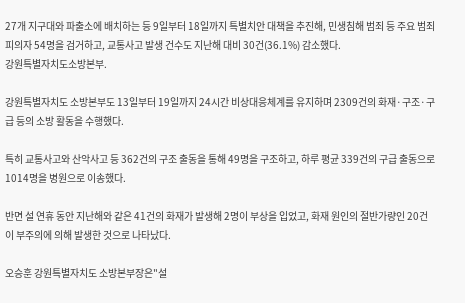27개 지구대와 파출소에 배치하는 등 9일부터 18일까지 특별치안 대책을 추진해, 민생침해 범죄 등 주요 범죄 피의자 54명을 검거하고, 교통사고 발생 건수도 지난해 대비 30건(36.1%) 감소했다.
강원특별자치도소방본부.

강원특별자치도 소방본부도 13일부터 19일까지 24시간 비상대응체계를 유지하며 2309건의 화재·구조·구급 등의 소방 활동을 수행했다.

특히 교통사고와 산악사고 등 362건의 구조 출동을 통해 49명을 구조하고, 하루 평균 339건의 구급 출동으로 1014명을 병원으로 이송했다.

반면 설 연휴 동안 지난해와 같은 41건의 화재가 발생해 2명이 부상을 입었고, 화재 원인의 절반가량인 20건이 부주의에 의해 발생한 것으로 나타났다.

오승훈 강원특별자치도 소방본부장은"설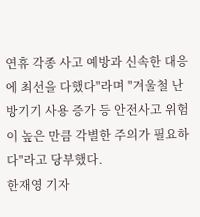연휴 각종 사고 예방과 신속한 대응에 최선을 다했다"라며 "겨울철 난방기기 사용 증가 등 안전사고 위험이 높은 만큼 각별한 주의가 필요하다"라고 당부했다.
한재영 기자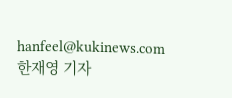hanfeel@kukinews.com
한재영 기자